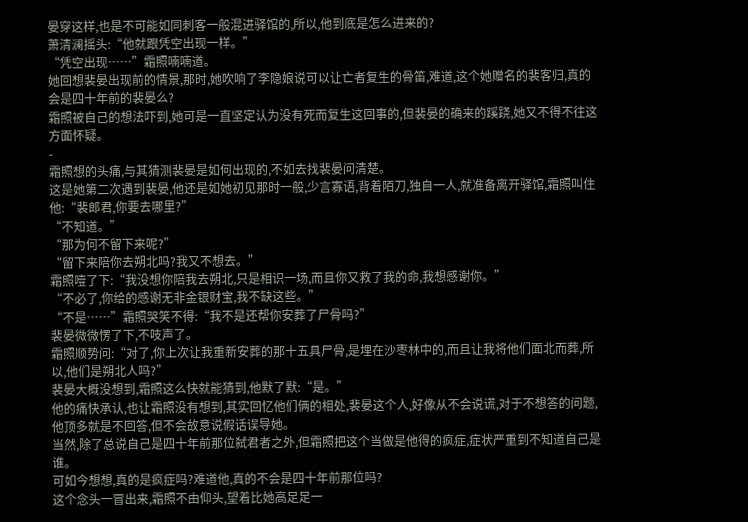晏穿这样,也是不可能如同刺客一般混进驿馆的,所以,他到底是怎么进来的?
萧清澜摇头:“他就跟凭空出现一样。”
“凭空出现……”霜照喃喃道。
她回想裴晏出现前的情景,那时,她吹响了李隐娘说可以让亡者复生的骨笛,难道,这个她赠名的裴客归,真的会是四十年前的裴晏么?
霜照被自己的想法吓到,她可是一直坚定认为没有死而复生这回事的,但裴晏的确来的蹊跷,她又不得不往这方面怀疑。
-
霜照想的头痛,与其猜测裴晏是如何出现的,不如去找裴晏问清楚。
这是她第二次遇到裴晏,他还是如她初见那时一般,少言寡语,背着陌刀,独自一人,就准备离开驿馆,霜照叫住他:“裴郎君,你要去哪里?”
“不知道。”
“那为何不留下来呢?”
“留下来陪你去朔北吗?我又不想去。”
霜照噎了下:“我没想你陪我去朔北,只是相识一场,而且你又救了我的命,我想感谢你。”
“不必了,你给的感谢无非金银财宝,我不缺这些。”
“不是……”霜照哭笑不得:“我不是还帮你安葬了尸骨吗?”
裴晏微微愣了下,不吱声了。
霜照顺势问:“对了,你上次让我重新安葬的那十五具尸骨,是埋在沙枣林中的,而且让我将他们面北而葬,所以,他们是朔北人吗?”
裴晏大概没想到,霜照这么快就能猜到,他默了默:“是。”
他的痛快承认,也让霜照没有想到,其实回忆他们俩的相处,裴晏这个人,好像从不会说谎,对于不想答的问题,他顶多就是不回答,但不会故意说假话误导她。
当然,除了总说自己是四十年前那位弑君者之外,但霜照把这个当做是他得的疯症,症状严重到不知道自己是谁。
可如今想想,真的是疯症吗?难道他,真的不会是四十年前那位吗?
这个念头一冒出来,霜照不由仰头,望着比她高足足一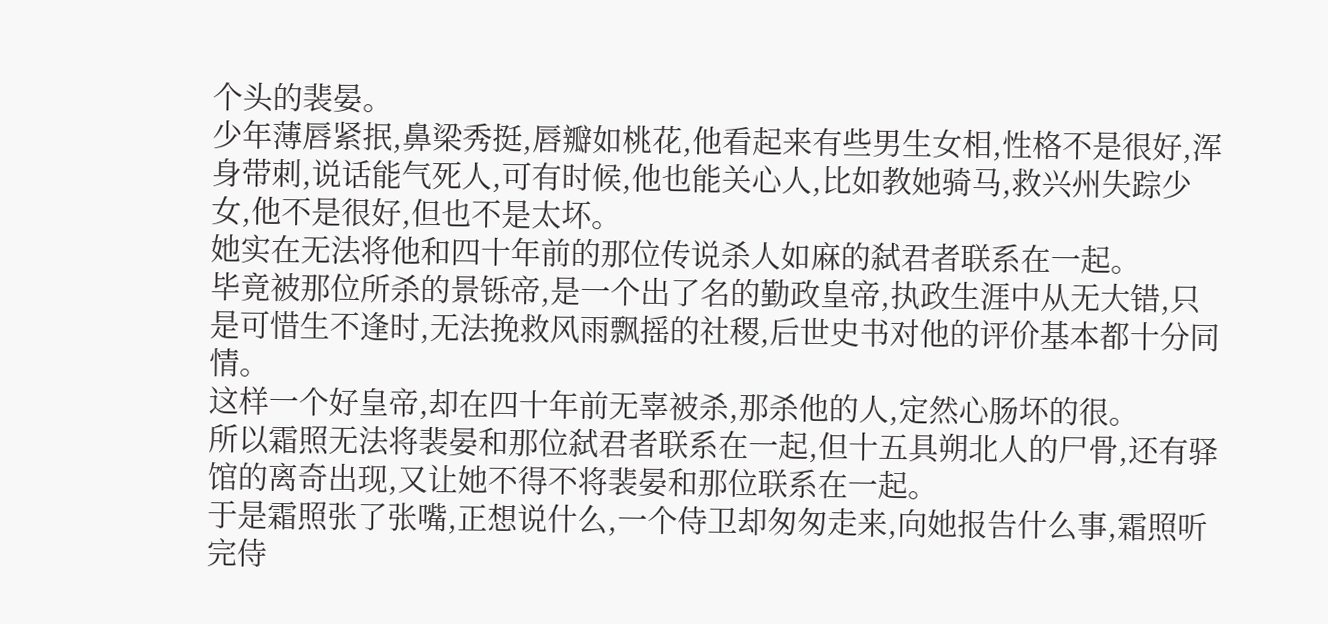个头的裴晏。
少年薄唇紧抿,鼻梁秀挺,唇瓣如桃花,他看起来有些男生女相,性格不是很好,浑身带刺,说话能气死人,可有时候,他也能关心人,比如教她骑马,救兴州失踪少女,他不是很好,但也不是太坏。
她实在无法将他和四十年前的那位传说杀人如麻的弑君者联系在一起。
毕竟被那位所杀的景铄帝,是一个出了名的勤政皇帝,执政生涯中从无大错,只是可惜生不逢时,无法挽救风雨飘摇的社稷,后世史书对他的评价基本都十分同情。
这样一个好皇帝,却在四十年前无辜被杀,那杀他的人,定然心肠坏的很。
所以霜照无法将裴晏和那位弑君者联系在一起,但十五具朔北人的尸骨,还有驿馆的离奇出现,又让她不得不将裴晏和那位联系在一起。
于是霜照张了张嘴,正想说什么,一个侍卫却匆匆走来,向她报告什么事,霜照听完侍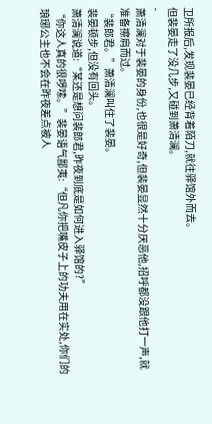卫所报后,发现裴晏已经背着陌刀,就往驿馆外而去。
但裴晏走了没几步,又碰到萧清澜。
-
萧清澜对于裴晏的身份,也很是好奇,但裴晏显然十分厌恶他,招呼都没跟他打一声,就准备擦肩而过。
“裴郎君。”萧清澜叫住了裴晏。
裴晏顿步,但没有回头。
萧清澜说道:“某还是想问裴郎君,昨夜到底是如何进入驿馆的?”
“你这人真的很啰嗦。”裴晏语气鄙夷:“但凡你把嘴皮子上的功夫用在实处,你们的琅琊公主也不会在昨夜差点被人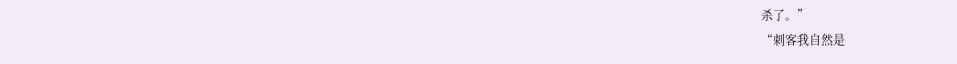杀了。”
“刺客我自然是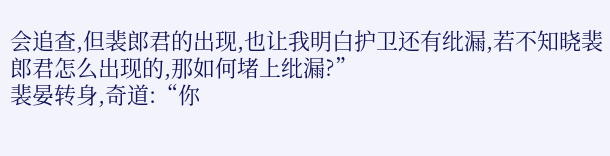会追查,但裴郎君的出现,也让我明白护卫还有纰漏,若不知晓裴郎君怎么出现的,那如何堵上纰漏?”
裴晏转身,奇道:“你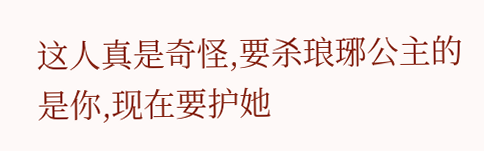这人真是奇怪,要杀琅琊公主的是你,现在要护她